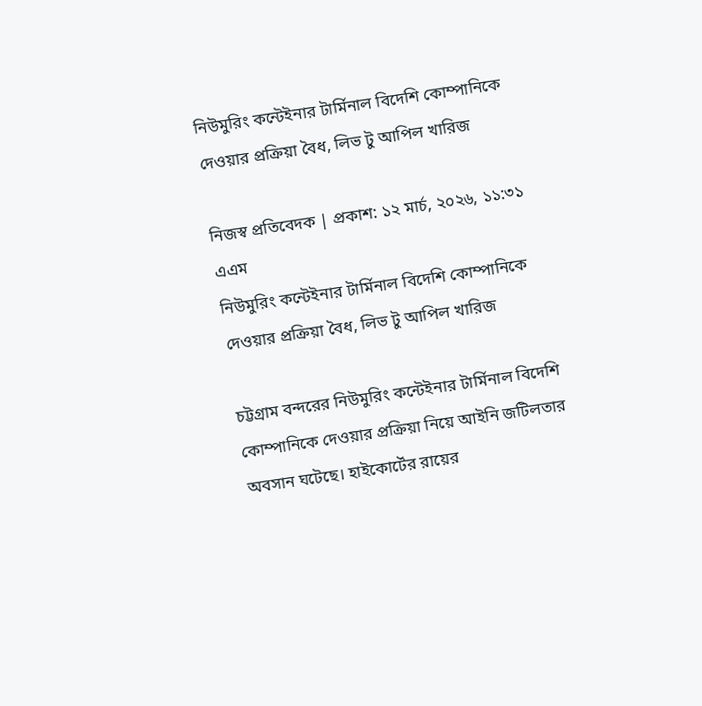নিউমুরিং কন্টেইনার টার্মিনাল বিদেশি কোম্পানিকে দেওয়ার প্রক্রিয়া বৈধ, লিভ টু আপিল খারিজ

নিজস্ব প্রতিবেদক | প্রকাশ: ১২ মার্চ, ২০২৬, ১১:৩১ এএম
নিউমুরিং কন্টেইনার টার্মিনাল বিদেশি কোম্পানিকে দেওয়ার প্রক্রিয়া বৈধ, লিভ টু আপিল খারিজ

চট্টগ্রাম বন্দরের নিউমুরিং কন্টেইনার টার্মিনাল বিদেশি কোম্পানিকে দেওয়ার প্রক্রিয়া নিয়ে আইনি জটিলতার অবসান ঘটেছে। হাইকোর্টের রায়ের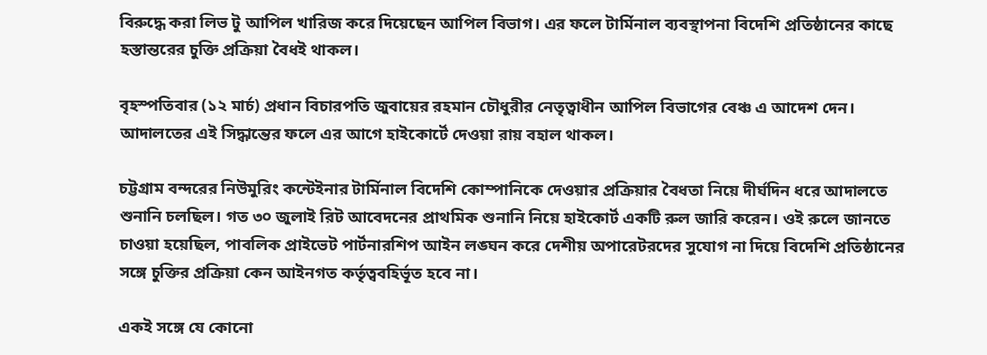বিরুদ্ধে করা লিভ টু আপিল খারিজ করে দিয়েছেন আপিল বিভাগ। এর ফলে টার্মিনাল ব্যবস্থাপনা বিদেশি প্রতিষ্ঠানের কাছে হস্তান্তরের চুক্তি প্রক্রিয়া বৈধই থাকল।

বৃহস্পতিবার (১২ মার্চ) প্রধান বিচারপতি জুবায়ের রহমান চৌধুরীর নেতৃত্বাধীন আপিল বিভাগের বেঞ্চ এ আদেশ দেন। আদালতের এই সিদ্ধান্তের ফলে এর আগে হাইকোর্টে দেওয়া রায় বহাল থাকল।

চট্টগ্রাম বন্দরের নিউমুরিং কন্টেইনার টার্মিনাল বিদেশি কোম্পানিকে দেওয়ার প্রক্রিয়ার বৈধতা নিয়ে দীর্ঘদিন ধরে আদালতে শুনানি চলছিল। গত ৩০ জুলাই রিট আবেদনের প্রাথমিক শুনানি নিয়ে হাইকোর্ট একটি রুল জারি করেন। ওই রুলে জানতে চাওয়া হয়েছিল, পাবলিক প্রাইভেট পার্টনারশিপ আইন লঙ্ঘন করে দেশীয় অপারেটরদের সুযোগ না দিয়ে বিদেশি প্রতিষ্ঠানের সঙ্গে চুক্তির প্রক্রিয়া কেন আইনগত কর্তৃত্ববহির্ভূত হবে না।

একই সঙ্গে যে কোনো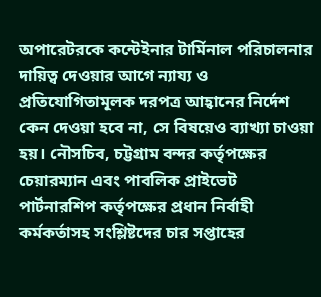অপারেটরকে কন্টেইনার টার্মিনাল পরিচালনার দায়িত্ব দেওয়ার আগে ন্যায্য ও প্রতিযোগিতামূলক দরপত্র আহ্বানের নির্দেশ কেন দেওয়া হবে না, সে বিষয়েও ব্যাখ্যা চাওয়া হয়। নৌসচিব, চট্টগ্রাম বন্দর কর্তৃপক্ষের চেয়ারম্যান এবং পাবলিক প্রাইভেট পার্টনারশিপ কর্তৃপক্ষের প্রধান নির্বাহী কর্মকর্তাসহ সংশ্লিষ্টদের চার সপ্তাহের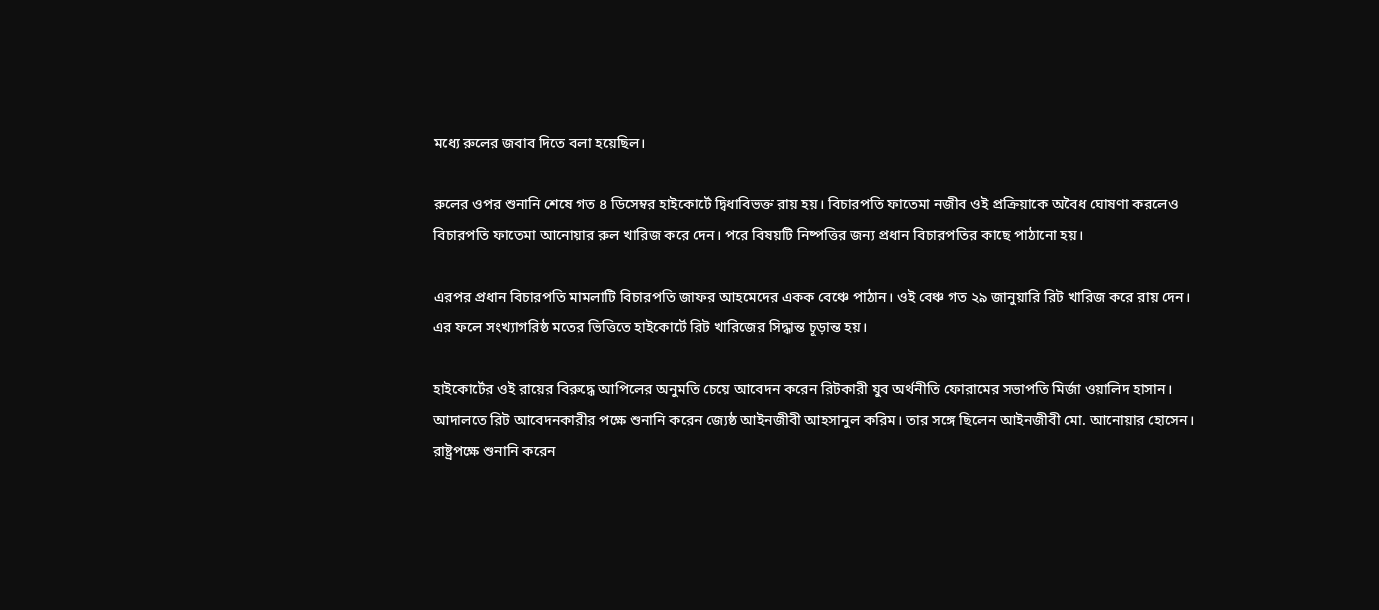মধ্যে রুলের জবাব দিতে বলা হয়েছিল।

রুলের ওপর শুনানি শেষে গত ৪ ডিসেম্বর হাইকোর্টে দ্বিধাবিভক্ত রায় হয়। বিচারপতি ফাতেমা নজীব ওই প্রক্রিয়াকে অবৈধ ঘোষণা করলেও বিচারপতি ফাতেমা আনোয়ার রুল খারিজ করে দেন। পরে বিষয়টি নিষ্পত্তির জন্য প্রধান বিচারপতির কাছে পাঠানো হয়।

এরপর প্রধান বিচারপতি মামলাটি বিচারপতি জাফর আহমেদের একক বেঞ্চে পাঠান। ওই বেঞ্চ গত ২৯ জানুয়ারি রিট খারিজ করে রায় দেন। এর ফলে সংখ্যাগরিষ্ঠ মতের ভিত্তিতে হাইকোর্টে রিট খারিজের সিদ্ধান্ত চূড়ান্ত হয়।

হাইকোর্টের ওই রায়ের বিরুদ্ধে আপিলের অনুমতি চেয়ে আবেদন করেন রিটকারী যুব অর্থনীতি ফোরামের সভাপতি মির্জা ওয়ালিদ হাসান। আদালতে রিট আবেদনকারীর পক্ষে শুনানি করেন জ্যেষ্ঠ আইনজীবী আহসানুল করিম। তার সঙ্গে ছিলেন আইনজীবী মো. আনোয়ার হোসেন। রাষ্ট্রপক্ষে শুনানি করেন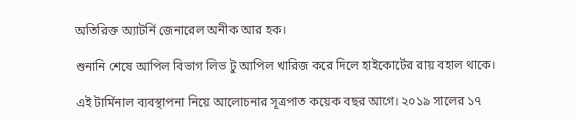অতিরিক্ত অ্যাটর্নি জেনারেল অনীক আর হক।

শুনানি শেষে আপিল বিভাগ লিভ টু আপিল খারিজ করে দিলে হাইকোর্টের রায় বহাল থাকে।

এই টার্মিনাল ব্যবস্থাপনা নিয়ে আলোচনার সূত্রপাত কয়েক বছর আগে। ২০১৯ সালের ১৭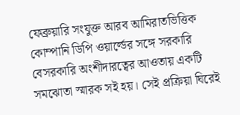ফেব্রুয়ারি সংযুক্ত আরব আমিরাতভিত্তিক কোম্পানি ডিপি ওয়ার্ল্ডের সঙ্গে সরকারি বেসরকারি অংশীদারত্বের আওতায় একটি সমঝোতা স্মারক সই হয়। সেই প্রক্রিয়া ঘিরেই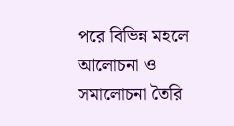পরে বিভিন্ন মহলে আলোচনা ও সমালোচনা তৈরি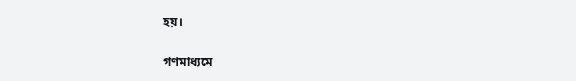হয়।

গণমাধ্যমে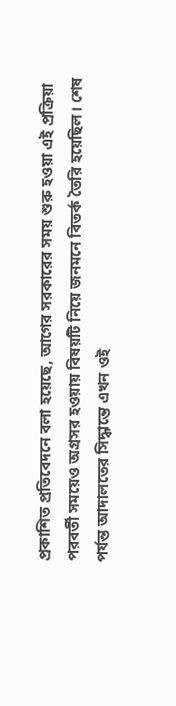প্রকাশিত প্রতিবেদনে বলা হয়েছে, আগের সরকারের সময় শুরু হওয়া এই প্রক্রিয়া পরবর্তী সময়েও অগ্রসর হওয়ায় বিষয়টি নিয়ে জনমনে বিতর্ক তৈরি হয়েছিল। শেষ পর্যন্ত আদালতের সিদ্ধান্তে এখন ওই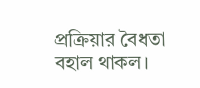প্রক্রিয়ার বৈধতা বহাল থাকল।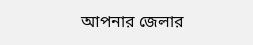আপনার জেলার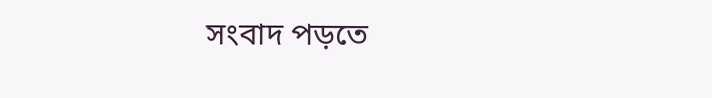সংবাদ পড়তে